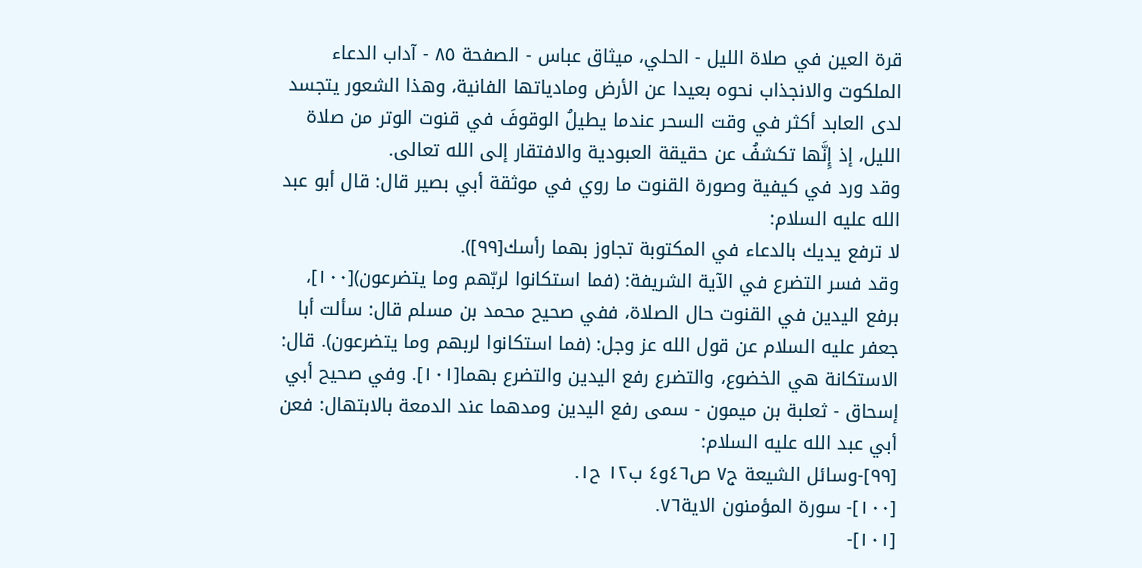قرة العين في صلاة الليل - الحلي، ميثاق عباس - الصفحة ٨٥ - آداب الدعاء
الملكوت والانجذاب نحوه بعيدا عن الأرض ومادياتها الفانية، وهذا الشعور يتجسد لدى العابد أكثر في وقت السحر عندما يطيلُ الوقوفَ في قنوت الوتر من صلاة الليل، إذ إِنَّها تكشفُ عن حقيقة العبودية والافتقار إلى الله تعالى.
وقد ورد في كيفية وصورة القنوت ما روي في موثقة أبي بصير قال: قال أبو عبد الله عليه السلام:
لا ترفع يديك بالدعاء في المكتوبة تجاوز بهما رأسك[٩٩]).
وقد فسر التضرع في الآية الشريفة: (فما استكانوا لربّهم وما يتضرعون)[١٠٠]، برفع اليدين في القنوت حال الصلاة، ففي صحيح محمد بن مسلم قال: سألت أبا جعفر عليه السلام عن قول الله عز وجل: (فما استكانوا لربهم وما يتضرعون). قال: الاستكانة هي الخضوع، والتضرع رفع اليدين والتضرع بهما[١٠١]. وفي صحيح أبي إسحاق - ثعلبة بن ميمون - سمى رفع اليدين ومدهما عند الدمعة بالابتهال: فعن أبي عبد الله عليه السلام:
[٩٩]-وسائل الشيعة ج٧ ص٤٦و٤ ب١٢ ح١.
[١٠٠]- سورة المؤمنون الاية٧٦.
[١٠١]-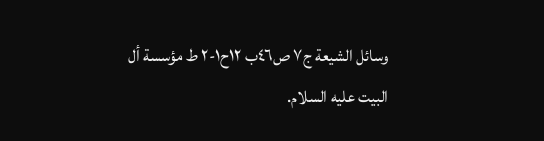وسائل الشيعة ج٧ ص٤٦ب ١٢ح١-٢ ط مؤسسة أل البيت عليه السلام.